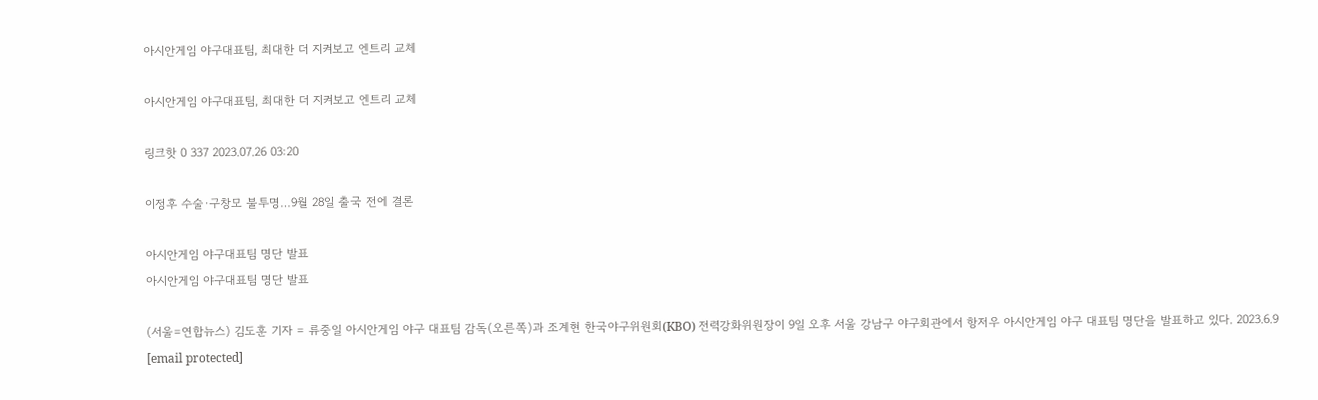아시안게임 야구대표팀, 최대한 더 지켜보고 엔트리 교체

아시안게임 야구대표팀, 최대한 더 지켜보고 엔트리 교체

링크핫 0 337 2023.07.26 03:20

이정후 수술·구창모 불투명…9월 28일 출국 전에 결론

아시안게임 야구대표팀 명단 발표
아시안게임 야구대표팀 명단 발표

(서울=연합뉴스) 김도훈 기자 = 류중일 아시안게임 야구 대표팀 감독(오른쪽)과 조계현 한국야구위원회(KBO) 전력강화위원장이 9일 오후 서울 강남구 야구회관에서 항저우 아시안게임 야구 대표팀 명단을 발표하고 있다. 2023.6.9 [email protected]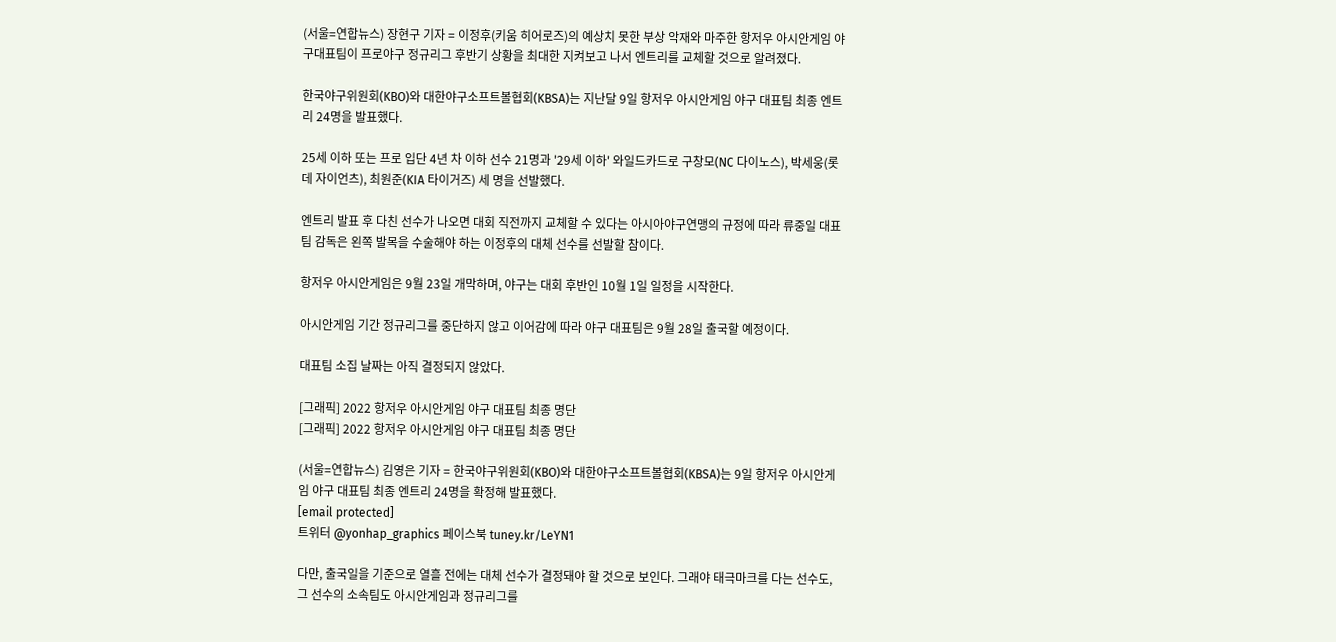(서울=연합뉴스) 장현구 기자 = 이정후(키움 히어로즈)의 예상치 못한 부상 악재와 마주한 항저우 아시안게임 야구대표팀이 프로야구 정규리그 후반기 상황을 최대한 지켜보고 나서 엔트리를 교체할 것으로 알려졌다.

한국야구위원회(KBO)와 대한야구소프트볼협회(KBSA)는 지난달 9일 항저우 아시안게임 야구 대표팀 최종 엔트리 24명을 발표했다.

25세 이하 또는 프로 입단 4년 차 이하 선수 21명과 '29세 이하' 와일드카드로 구창모(NC 다이노스), 박세웅(롯데 자이언츠), 최원준(KIA 타이거즈) 세 명을 선발했다.

엔트리 발표 후 다친 선수가 나오면 대회 직전까지 교체할 수 있다는 아시아야구연맹의 규정에 따라 류중일 대표팀 감독은 왼쪽 발목을 수술해야 하는 이정후의 대체 선수를 선발할 참이다.

항저우 아시안게임은 9월 23일 개막하며, 야구는 대회 후반인 10월 1일 일정을 시작한다.

아시안게임 기간 정규리그를 중단하지 않고 이어감에 따라 야구 대표팀은 9월 28일 출국할 예정이다.

대표팀 소집 날짜는 아직 결정되지 않았다.

[그래픽] 2022 항저우 아시안게임 야구 대표팀 최종 명단
[그래픽] 2022 항저우 아시안게임 야구 대표팀 최종 명단

(서울=연합뉴스) 김영은 기자 = 한국야구위원회(KBO)와 대한야구소프트볼협회(KBSA)는 9일 항저우 아시안게임 야구 대표팀 최종 엔트리 24명을 확정해 발표했다.
[email protected]
트위터 @yonhap_graphics 페이스북 tuney.kr/LeYN1

다만, 출국일을 기준으로 열흘 전에는 대체 선수가 결정돼야 할 것으로 보인다. 그래야 태극마크를 다는 선수도, 그 선수의 소속팀도 아시안게임과 정규리그를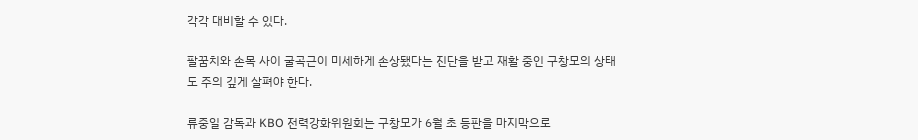각각 대비할 수 있다.

팔꿈치와 손목 사이 굴곡근이 미세하게 손상됐다는 진단을 받고 재활 중인 구창모의 상태도 주의 깊게 살펴야 한다.

류중일 감독과 KBO 전력강화위원회는 구창모가 6월 초 등판을 마지막으로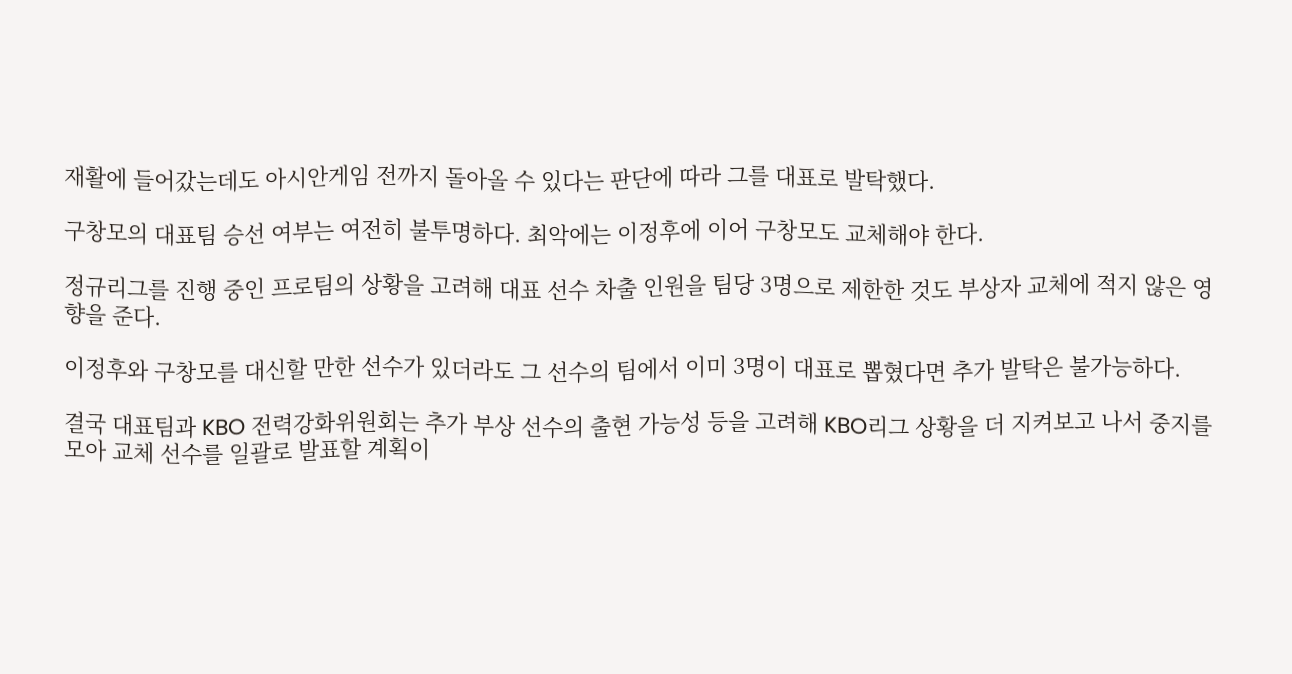재활에 들어갔는데도 아시안게임 전까지 돌아올 수 있다는 판단에 따라 그를 대표로 발탁했다.

구창모의 대표팀 승선 여부는 여전히 불투명하다. 최악에는 이정후에 이어 구창모도 교체해야 한다.

정규리그를 진행 중인 프로팀의 상황을 고려해 대표 선수 차출 인원을 팀당 3명으로 제한한 것도 부상자 교체에 적지 않은 영향을 준다.

이정후와 구창모를 대신할 만한 선수가 있더라도 그 선수의 팀에서 이미 3명이 대표로 뽑혔다면 추가 발탁은 불가능하다.

결국 대표팀과 KBO 전력강화위원회는 추가 부상 선수의 출현 가능성 등을 고려해 KBO리그 상황을 더 지켜보고 나서 중지를 모아 교체 선수를 일괄로 발표할 계획이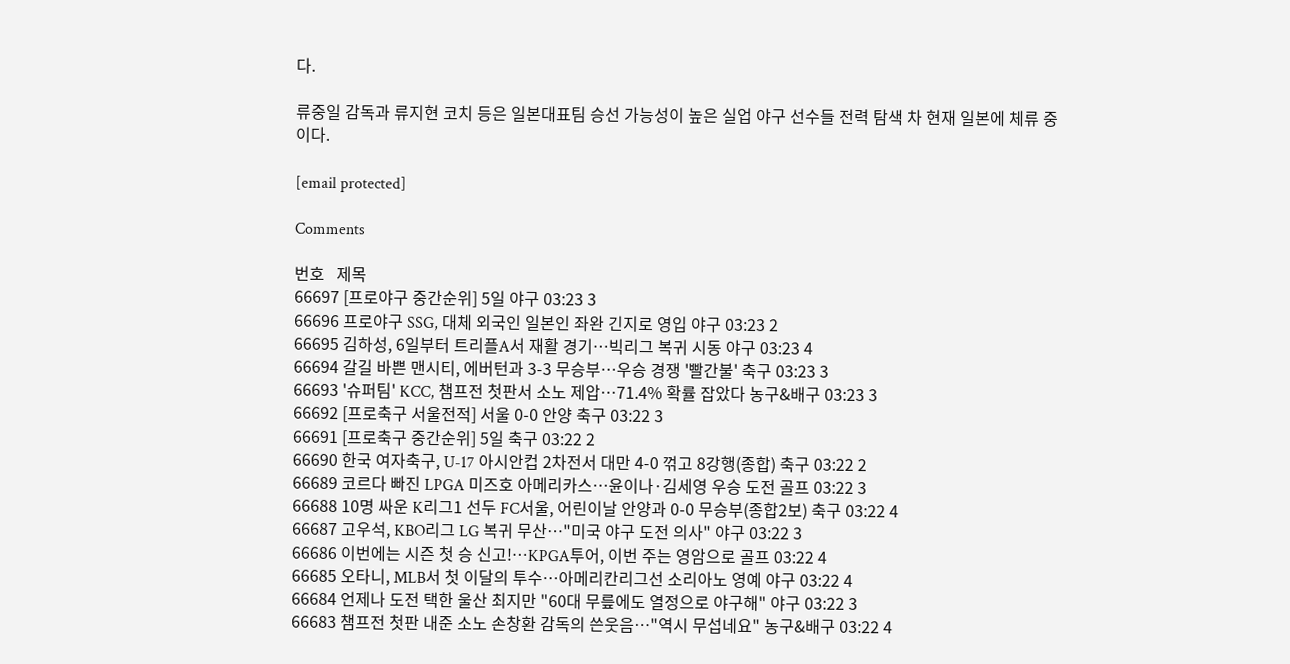다.

류중일 감독과 류지현 코치 등은 일본대표팀 승선 가능성이 높은 실업 야구 선수들 전력 탐색 차 현재 일본에 체류 중이다.

[email protected]

Comments

번호   제목
66697 [프로야구 중간순위] 5일 야구 03:23 3
66696 프로야구 SSG, 대체 외국인 일본인 좌완 긴지로 영입 야구 03:23 2
66695 김하성, 6일부터 트리플A서 재활 경기…빅리그 복귀 시동 야구 03:23 4
66694 갈길 바쁜 맨시티, 에버턴과 3-3 무승부…우승 경쟁 '빨간불' 축구 03:23 3
66693 '슈퍼팀' KCC, 챔프전 첫판서 소노 제압…71.4% 확률 잡았다 농구&배구 03:23 3
66692 [프로축구 서울전적] 서울 0-0 안양 축구 03:22 3
66691 [프로축구 중간순위] 5일 축구 03:22 2
66690 한국 여자축구, U-17 아시안컵 2차전서 대만 4-0 꺾고 8강행(종합) 축구 03:22 2
66689 코르다 빠진 LPGA 미즈호 아메리카스…윤이나·김세영 우승 도전 골프 03:22 3
66688 10명 싸운 K리그1 선두 FC서울, 어린이날 안양과 0-0 무승부(종합2보) 축구 03:22 4
66687 고우석, KBO리그 LG 복귀 무산…"미국 야구 도전 의사" 야구 03:22 3
66686 이번에는 시즌 첫 승 신고!…KPGA투어, 이번 주는 영암으로 골프 03:22 4
66685 오타니, MLB서 첫 이달의 투수…아메리칸리그선 소리아노 영예 야구 03:22 4
66684 언제나 도전 택한 울산 최지만 "60대 무릎에도 열정으로 야구해" 야구 03:22 3
66683 챔프전 첫판 내준 소노 손창환 감독의 쓴웃음…"역시 무섭네요" 농구&배구 03:22 4